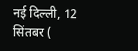नई दिल्ली, 12 सिंतबर (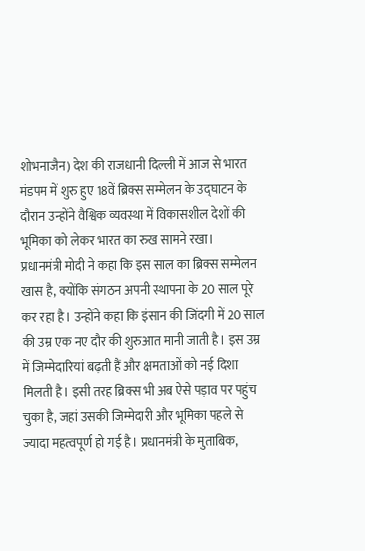शोभनाजैन) देश की राजधानी दिल्ली में आज से भारत मंडपम में शुरु हुए 18वें ब्रिक्स सम्मेलन के उद्घाटन के दौरान उन्होंने वैश्विक व्यवस्था में विकासशील देशों की भूमिका को लेकर भारत का रुख सामने रखा।
प्रधानमंत्री मोदी ने कहा कि इस साल का ब्रिक्स सम्मेलन खास है, क्योंकि संगठन अपनी स्थापना के 20 साल पूरे कर रहा है। उन्होंने कहा कि इंसान की जिंदगी में 20 साल की उम्र एक नए दौर की शुरुआत मानी जाती है। इस उम्र में जिम्मेदारियां बढ़ती हैं और क्षमताओं को नई दिशा मिलती है। इसी तरह ब्रिक्स भी अब ऐसे पड़ाव पर पहुंच चुका है, जहां उसकी जिम्मेदारी और भूमिका पहले से ज्यादा महत्वपूर्ण हो गई है। प्रधानमंत्री के मुताबिक,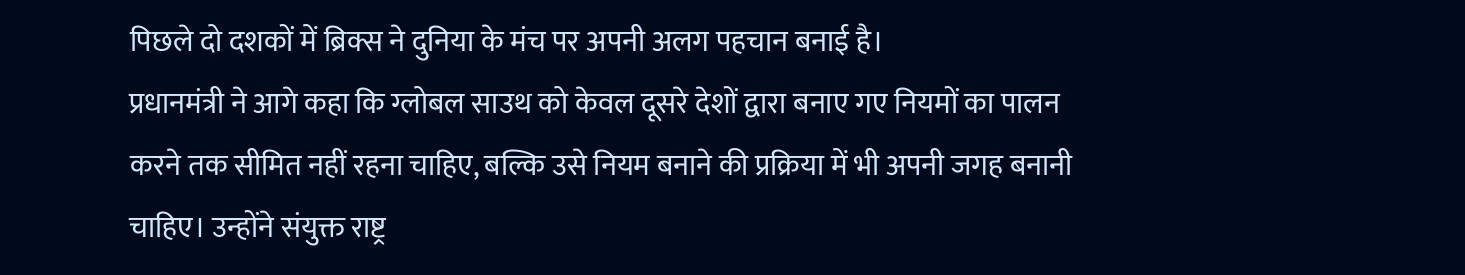पिछले दो दशकों में ब्रिक्स ने दुनिया के मंच पर अपनी अलग पहचान बनाई है।
प्रधानमंत्री ने आगे कहा कि ग्लोबल साउथ को केवल दूसरे देशों द्वारा बनाए गए नियमों का पालन करने तक सीमित नहीं रहना चाहिए, बल्कि उसे नियम बनाने की प्रक्रिया में भी अपनी जगह बनानी चाहिए। उन्होंने संयुक्त राष्ट्र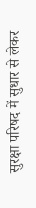सुरक्षा परिषद में सुधार से लेकर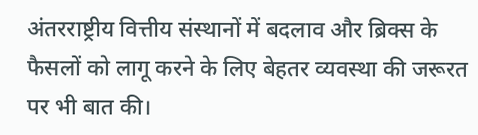अंतरराष्ट्रीय वित्तीय संस्थानों में बदलाव और ब्रिक्स के फैसलों को लागू करने के लिए बेहतर व्यवस्था की जरूरत पर भी बात की।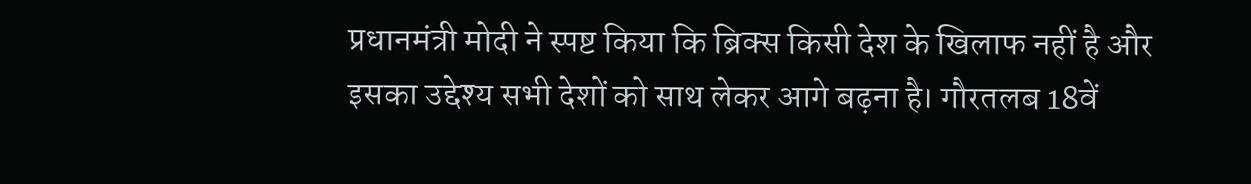प्रधानमंत्री मोदी ने स्पष्ट किया कि ब्रिक्स किसी देश के खिलाफ नहीं है और इसका उद्देश्य सभी देशों को साथ लेकर आगे बढ़ना है। गौरतलब 18वें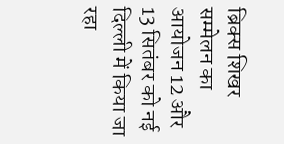ब्रिक्स शिखर सम्मेलन का आयोजन 12 और 13 सितंबर को नई दिल्ली में किया जा रहा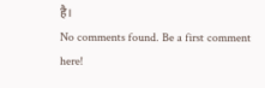है।
No comments found. Be a first comment here!